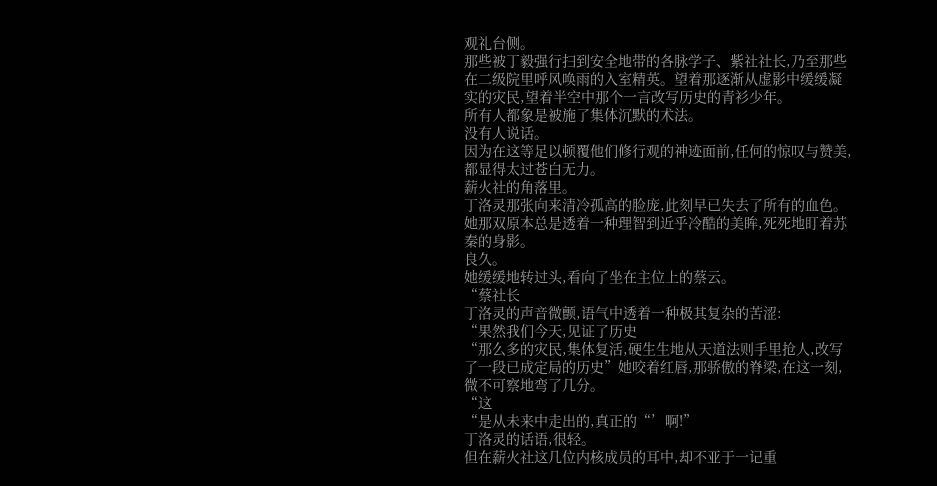观礼台侧。
那些被丁毅强行扫到安全地带的各脉学子、紫社社长,乃至那些在二级院里呼风唤雨的入室精英。望着那逐渐从虚影中缓缓凝实的灾民,望着半空中那个一言改写历史的青衫少年。
所有人都象是被施了集体沉默的术法。
没有人说话。
因为在这等足以顿覆他们修行观的神迹面前,任何的惊叹与赞美,都显得太过苍白无力。
薪火社的角落里。
丁洛灵那张向来清冷孤高的脸庞,此刻早已失去了所有的血色。
她那双原本总是透着一种理智到近乎冷酷的美眸,死死地盯着苏秦的身影。
良久。
她缓缓地转过头,看向了坐在主位上的蔡云。
“蔡社长
丁洛灵的声音微颤,语气中透着一种极其复杂的苦涩:
“果然我们今天,见证了历史
“那么多的灾民,集体复活,硬生生地从天道法则手里抢人,改写了一段已成定局的历史”她咬着红唇,那骄傲的脊梁,在这一刻,微不可察地弯了几分。
“这
“是从未来中走出的,真正的“’啊!”
丁洛灵的话语,很轻。
但在薪火社这几位内核成员的耳中,却不亚于一记重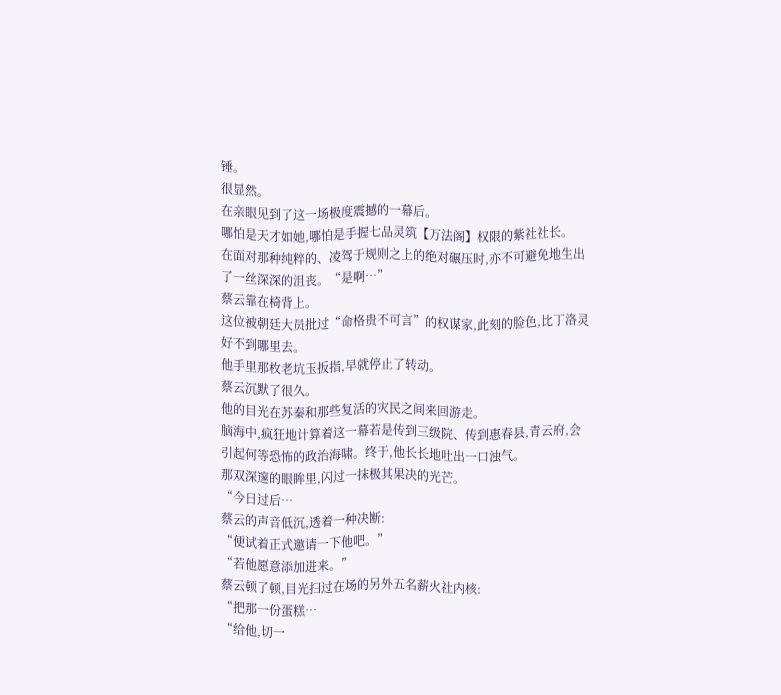锤。
很显然。
在亲眼见到了这一场极度震撼的一幕后。
哪怕是天才如她,哪怕是手握七品灵筑【万法阁】权限的紫社社长。
在面对那种纯粹的、凌驾于规则之上的绝对碾压时,亦不可避免地生出了一丝深深的沮丧。“是啊…”
蔡云靠在椅背上。
这位被朝廷大员批过“命格贵不可言”的权谋家,此刻的脸色,比丁洛灵好不到哪里去。
他手里那枚老坑玉扳指,早就停止了转动。
蔡云沉默了很久。
他的目光在苏秦和那些复活的灾民之间来回游走。
脑海中,疯狂地计算着这一幕若是传到三级院、传到惠春县,青云府,会引起何等恐怖的政治海啸。终于,他长长地吐出一口浊气。
那双深邃的眼眸里,闪过一抹极其果决的光芒。
“今日过后…
蔡云的声音低沉,透着一种决断:
“便试着正式邀请一下他吧。”
“若他愿意添加进来。”
蔡云顿了顿,目光扫过在场的另外五名薪火社内核:
“把那一份蛋糕…
“给他,切一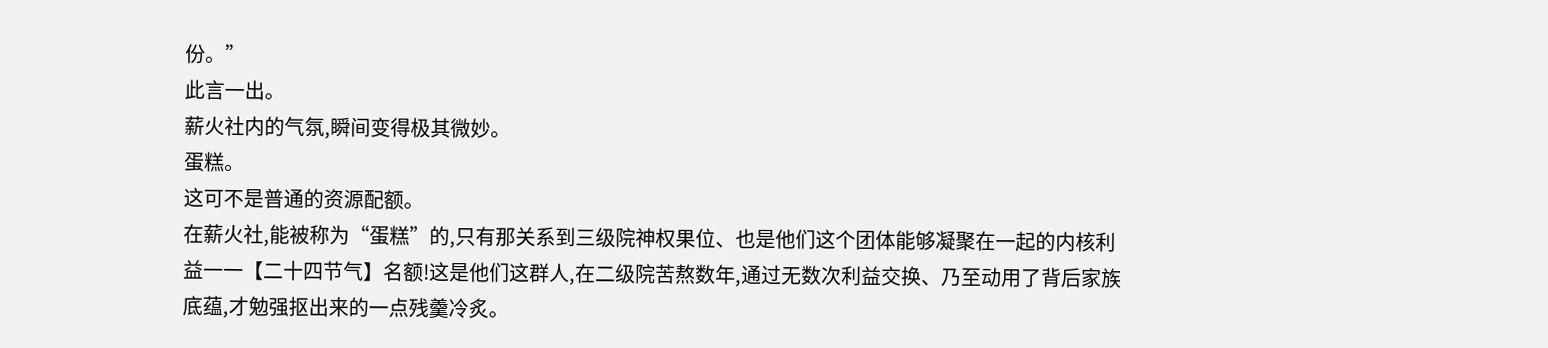份。”
此言一出。
薪火社内的气氛,瞬间变得极其微妙。
蛋糕。
这可不是普通的资源配额。
在薪火社,能被称为“蛋糕”的,只有那关系到三级院神权果位、也是他们这个团体能够凝聚在一起的内核利益一一【二十四节气】名额!这是他们这群人,在二级院苦熬数年,通过无数次利益交换、乃至动用了背后家族底蕴,才勉强抠出来的一点残羹冷炙。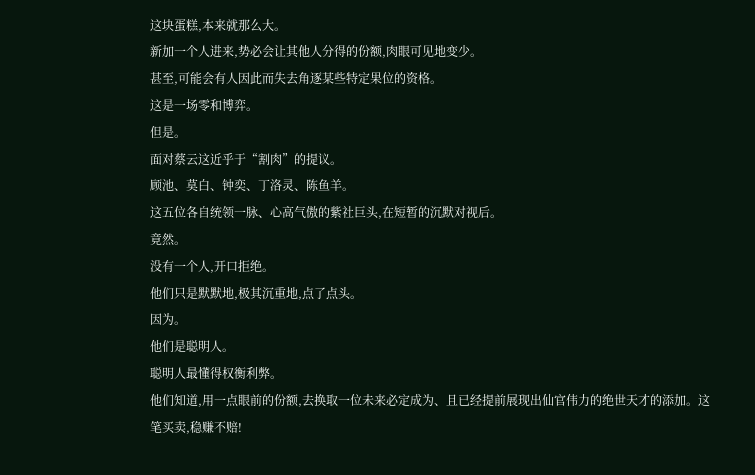这块蛋糕,本来就那么大。
新加一个人进来,势必会让其他人分得的份额,肉眼可见地变少。
甚至,可能会有人因此而失去角逐某些特定果位的资格。
这是一场零和博弈。
但是。
面对蔡云这近乎于“割肉”的提议。
顾池、莫白、钟奕、丁洛灵、陈鱼羊。
这五位各自统领一脉、心高气傲的紫社巨头,在短暂的沉默对视后。
竟然。
没有一个人,开口拒绝。
他们只是默默地,极其沉重地,点了点头。
因为。
他们是聪明人。
聪明人最懂得权衡利弊。
他们知道,用一点眼前的份额,去换取一位未来必定成为、且已经提前展现出仙官伟力的绝世天才的添加。这笔买卖,稳赚不赔!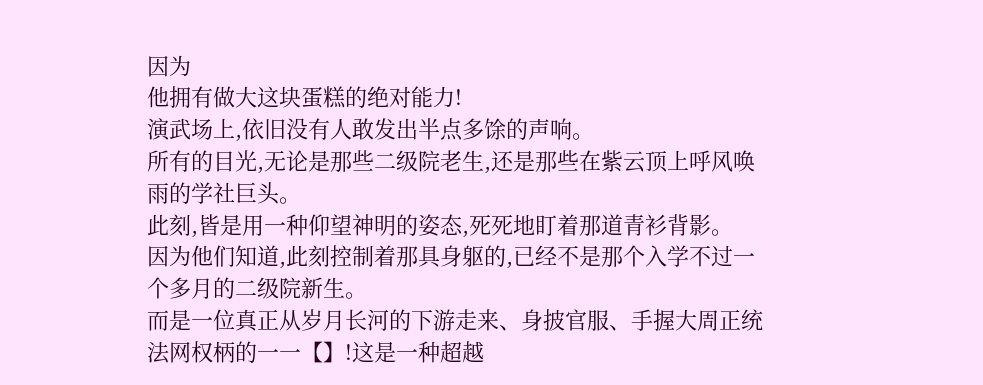因为
他拥有做大这块蛋糕的绝对能力!
演武场上,依旧没有人敢发出半点多馀的声响。
所有的目光,无论是那些二级院老生,还是那些在紫云顶上呼风唤雨的学社巨头。
此刻,皆是用一种仰望神明的姿态,死死地盯着那道青衫背影。
因为他们知道,此刻控制着那具身躯的,已经不是那个入学不过一个多月的二级院新生。
而是一位真正从岁月长河的下游走来、身披官服、手握大周正统法网权柄的一一【】!这是一种超越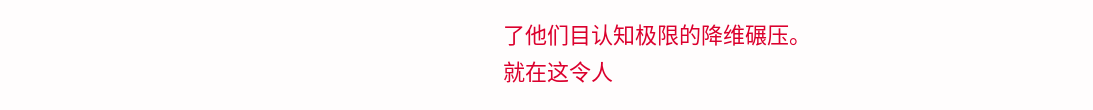了他们目认知极限的降维碾压。
就在这令人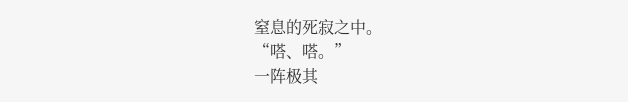窒息的死寂之中。
“嗒、嗒。”
一阵极其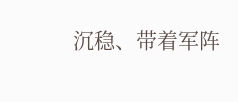沉稳、带着军阵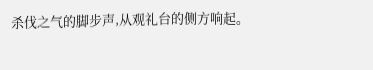杀伐之气的脚步声,从观礼台的侧方响起。